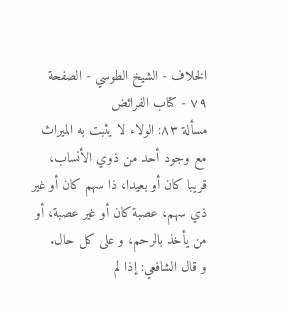الخلاف - الشيخ الطوسي - الصفحة ٧٩ - كتاب الفرائض
مسألة ٨٣: الولاء لا يثبت به الميراث مع وجود أحد من ذوي الأنساب،
قريبا كان أو بعيدا، ذا سهم كان أو غير ذي سهم، عصبة كان أو غير عصبة، أو من يأخذ بالرحم، و على كل حال.
و قال الشافعي: إذا لم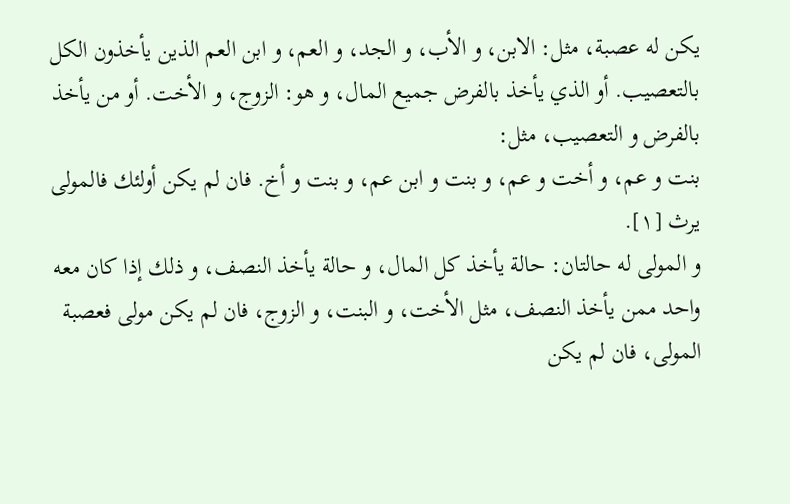يكن له عصبة، مثل: الابن، و الأب، و الجد، و العم، و ابن العم الذين يأخذون الكل بالتعصيب. أو الذي يأخذ بالفرض جميع المال، و هو: الزوج، و الأخت. أو من يأخذ بالفرض و التعصيب، مثل:
بنت و عم، و أخت و عم، و بنت و ابن عم، و بنت و أخ. فان لم يكن أولئك فالمولى يرث [١].
و المولى له حالتان: حالة يأخذ كل المال، و حالة يأخذ النصف، و ذلك إذا كان معه واحد ممن يأخذ النصف، مثل الأخت، و البنت، و الزوج، فان لم يكن مولى فعصبة المولى، فان لم يكن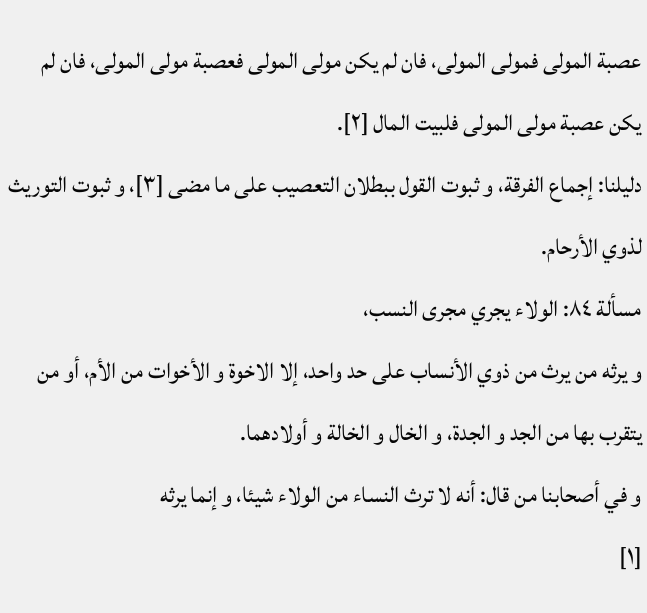عصبة المولى فمولى المولى، فان لم يكن مولى المولى فعصبة مولى المولى، فان لم يكن عصبة مولى المولى فلبيت المال [٢].
دليلنا: إجماع الفرقة، و ثبوت القول ببطلان التعصيب على ما مضى [٣]، و ثبوت التوريث لذوي الأرحام.
مسألة ٨٤: الولاء يجري مجرى النسب،
و يرثه من يرث من ذوي الأنساب على حد واحد، إلا الاخوة و الأخوات من الأم، أو من يتقرب بها من الجد و الجدة، و الخال و الخالة و أولادهما.
و في أصحابنا من قال: أنه لا ترث النساء من الولاء شيئا، و إنما يرثه
[١]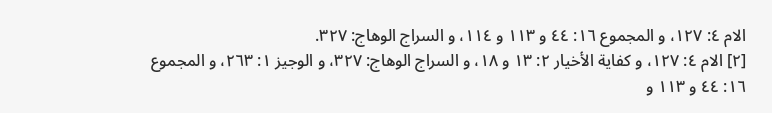الام ٤: ١٢٧، و المجموع ١٦: ٤٤ و ١١٣ و ١١٤، و السراج الوهاج: ٣٢٧.
[٢] الام ٤: ١٢٧، و كفاية الأخيار ٢: ١٣ و ١٨، و السراج الوهاج: ٣٢٧، و الوجيز ١: ٢٦٣، و المجموع ١٦: ٤٤ و ١١٣ و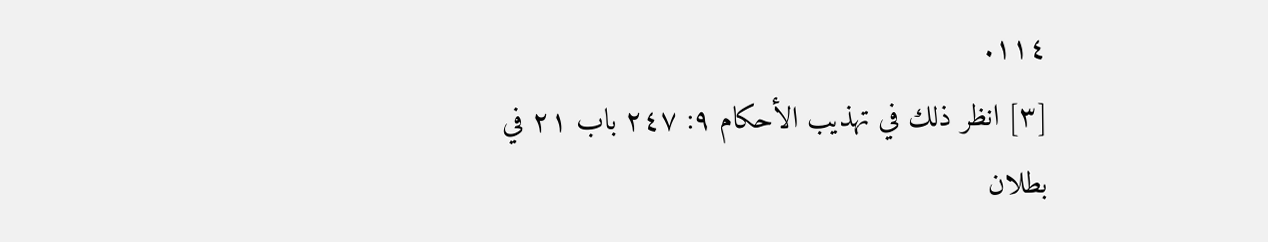١١٤.
[٣] انظر ذلك في تهذيب الأحكام ٩: ٢٤٧ باب ٢١ في بطلان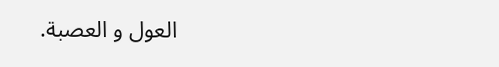العول و العصبة.